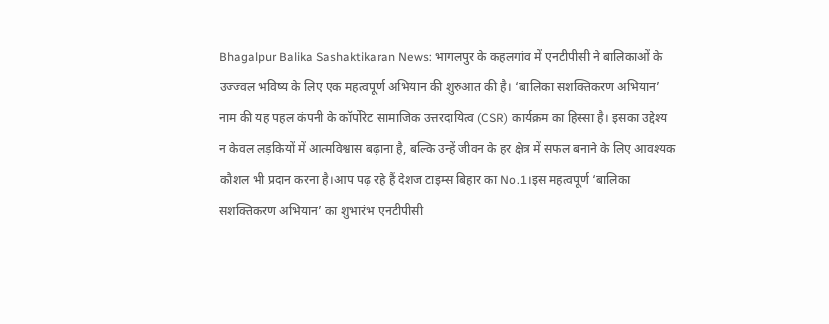Bhagalpur Balika Sashaktikaran News: भागलपुर के कहलगांव में एनटीपीसी ने बालिकाओं के उज्ज्वल भविष्य के लिए एक महत्वपूर्ण अभियान की शुरुआत की है। ‘बालिका सशक्तिकरण अभियान’ नाम की यह पहल कंपनी के कॉर्पोरेट सामाजिक उत्तरदायित्व (CSR) कार्यक्रम का हिस्सा है। इसका उद्देश्य न केवल लड़कियों में आत्मविश्वास बढ़ाना है, बल्कि उन्हें जीवन के हर क्षेत्र में सफल बनाने के लिए आवश्यक कौशल भी प्रदान करना है।आप पढ़ रहे हैं देशज टाइम्स बिहार का No.1।इस महत्वपूर्ण ‘बालिका सशक्तिकरण अभियान’ का शुभारंभ एनटीपीसी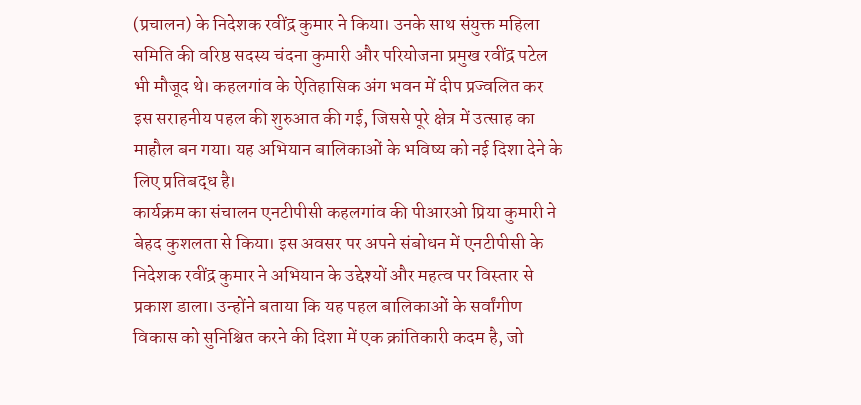(प्रचालन) के निदेशक रवींद्र कुमार ने किया। उनके साथ संयुक्त महिला समिति की वरिष्ठ सदस्य चंदना कुमारी और परियोजना प्रमुख रवींद्र पटेल भी मौजूद थे। कहलगांव के ऐतिहासिक अंग भवन में दीप प्रज्वलित कर इस सराहनीय पहल की शुरुआत की गई, जिससे पूरे क्षेत्र में उत्साह का माहौल बन गया। यह अभियान बालिकाओं के भविष्य को नई दिशा देने के लिए प्रतिबद्ध है।
कार्यक्रम का संचालन एनटीपीसी कहलगांव की पीआरओ प्रिया कुमारी ने बेहद कुशलता से किया। इस अवसर पर अपने संबोधन में एनटीपीसी के निदेशक रवींद्र कुमार ने अभियान के उद्देश्यों और महत्व पर विस्तार से प्रकाश डाला। उन्होंने बताया कि यह पहल बालिकाओं के सर्वांगीण विकास को सुनिश्चित करने की दिशा में एक क्रांतिकारी कदम है, जो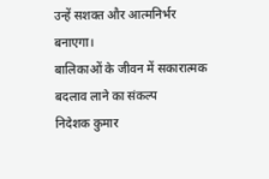उन्हें सशक्त और आत्मनिर्भर बनाएगा।
बालिकाओं के जीवन में सकारात्मक बदलाव लाने का संकल्प
निदेशक कुमार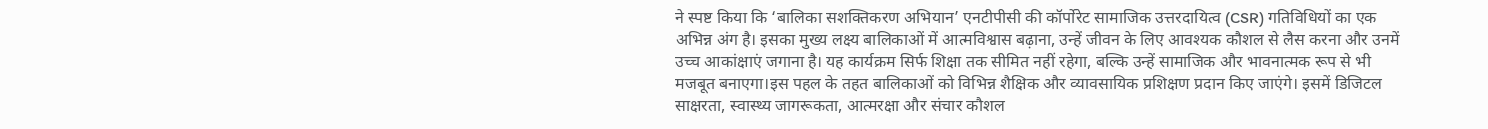ने स्पष्ट किया कि ‘बालिका सशक्तिकरण अभियान’ एनटीपीसी की कॉर्पोरेट सामाजिक उत्तरदायित्व (CSR) गतिविधियों का एक अभिन्न अंग है। इसका मुख्य लक्ष्य बालिकाओं में आत्मविश्वास बढ़ाना, उन्हें जीवन के लिए आवश्यक कौशल से लैस करना और उनमें उच्च आकांक्षाएं जगाना है। यह कार्यक्रम सिर्फ शिक्षा तक सीमित नहीं रहेगा, बल्कि उन्हें सामाजिक और भावनात्मक रूप से भी मजबूत बनाएगा।इस पहल के तहत बालिकाओं को विभिन्न शैक्षिक और व्यावसायिक प्रशिक्षण प्रदान किए जाएंगे। इसमें डिजिटल साक्षरता, स्वास्थ्य जागरूकता, आत्मरक्षा और संचार कौशल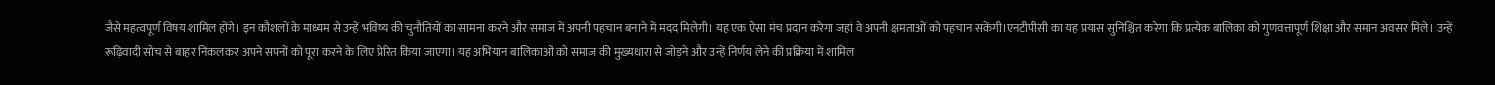जैसे महत्वपूर्ण विषय शामिल होंगे। इन कौशलों के माध्यम से उन्हें भविष्य की चुनौतियों का सामना करने और समाज में अपनी पहचान बनाने में मदद मिलेगी। यह एक ऐसा मंच प्रदान करेगा जहां वे अपनी क्षमताओं को पहचान सकेंगी।एनटीपीसी का यह प्रयास सुनिश्चित करेगा कि प्रत्येक बालिका को गुणवत्तापूर्ण शिक्षा और समान अवसर मिले। उन्हें रूढ़िवादी सोच से बाहर निकलकर अपने सपनों को पूरा करने के लिए प्रेरित किया जाएगा। यह अभियान बालिकाओं को समाज की मुख्यधारा से जोड़ने और उन्हें निर्णय लेने की प्रक्रिया में शामिल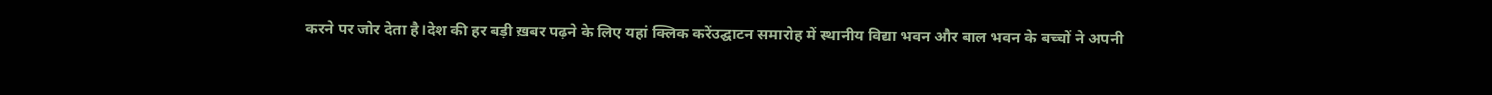करने पर जोर देता है।देश की हर बड़ी ख़बर पढ़ने के लिए यहां क्लिक करेंउद्घाटन समारोह में स्थानीय विद्या भवन और बाल भवन के बच्चों ने अपनी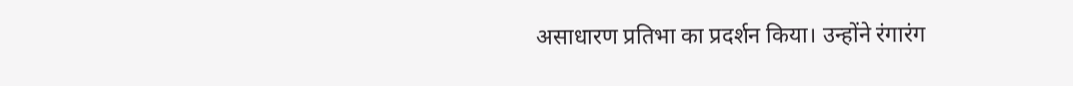असाधारण प्रतिभा का प्रदर्शन किया। उन्होंने रंगारंग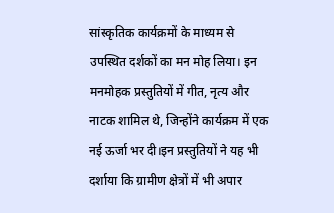सांस्कृतिक कार्यक्रमों के माध्यम से उपस्थित दर्शकों का मन मोह लिया। इन मनमोहक प्रस्तुतियों में गीत, नृत्य और नाटक शामिल थे, जिन्होंने कार्यक्रम में एक नई ऊर्जा भर दी।इन प्रस्तुतियों ने यह भी दर्शाया कि ग्रामीण क्षेत्रों में भी अपार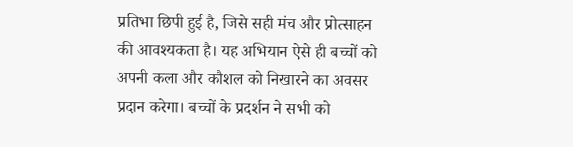प्रतिभा छिपी हुई है, जिसे सही मंच और प्रोत्साहन की आवश्यकता है। यह अभियान ऐसे ही बच्चों को अपनी कला और कौशल को निखारने का अवसर प्रदान करेगा। बच्चों के प्रदर्शन ने सभी को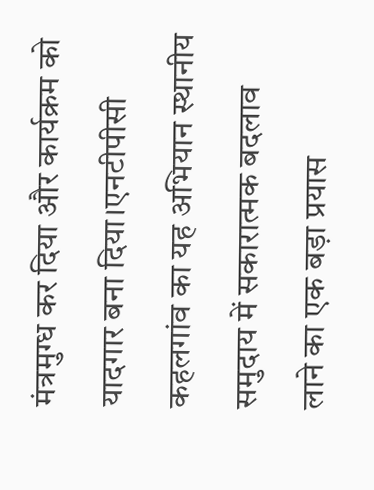मंत्रमुग्ध कर दिया और कार्यक्रम को यादगार बना दिया।एनटीपीसी कहलगांव का यह अभियान स्थानीय समुदाय में सकारात्मक बदलाव लाने का एक बड़ा प्रयास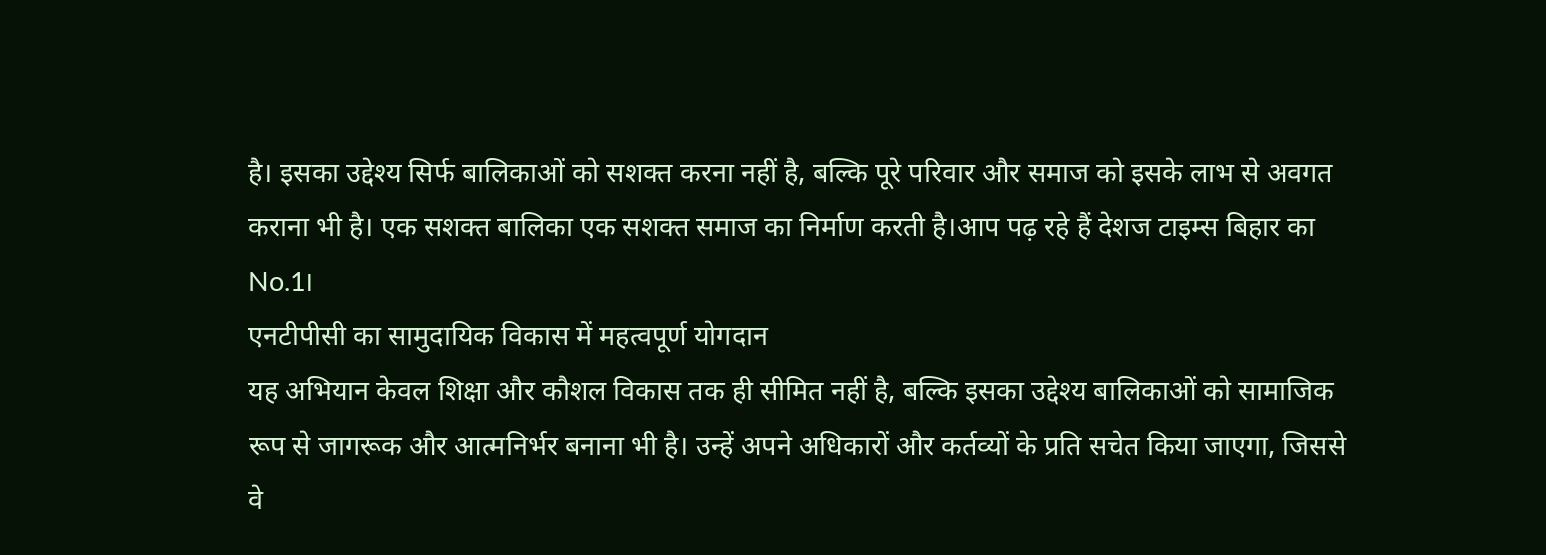है। इसका उद्देश्य सिर्फ बालिकाओं को सशक्त करना नहीं है, बल्कि पूरे परिवार और समाज को इसके लाभ से अवगत कराना भी है। एक सशक्त बालिका एक सशक्त समाज का निर्माण करती है।आप पढ़ रहे हैं देशज टाइम्स बिहार का No.1।
एनटीपीसी का सामुदायिक विकास में महत्वपूर्ण योगदान
यह अभियान केवल शिक्षा और कौशल विकास तक ही सीमित नहीं है, बल्कि इसका उद्देश्य बालिकाओं को सामाजिक रूप से जागरूक और आत्मनिर्भर बनाना भी है। उन्हें अपने अधिकारों और कर्तव्यों के प्रति सचेत किया जाएगा, जिससे वे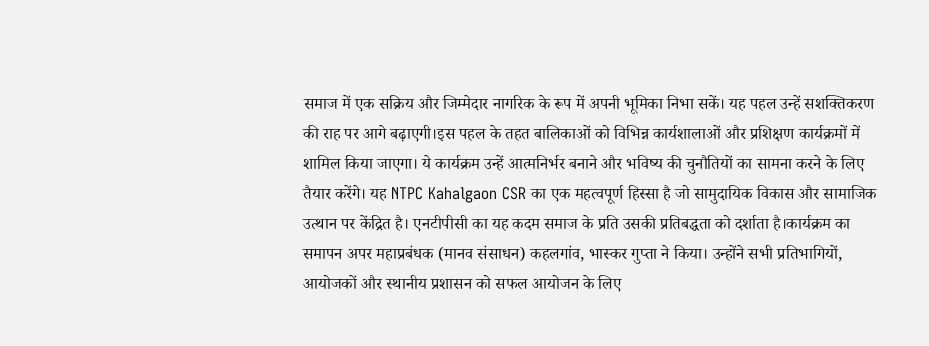समाज में एक सक्रिय और जिम्मेदार नागरिक के रूप में अपनी भूमिका निभा सकें। यह पहल उन्हें सशक्तिकरण की राह पर आगे बढ़ाएगी।इस पहल के तहत बालिकाओं को विभिन्न कार्यशालाओं और प्रशिक्षण कार्यक्रमों में शामिल किया जाएगा। ये कार्यक्रम उन्हें आत्मनिर्भर बनाने और भविष्य की चुनौतियों का सामना करने के लिए तैयार करेंगे। यह NTPC Kahalgaon CSR का एक महत्वपूर्ण हिस्सा है जो सामुदायिक विकास और सामाजिक उत्थान पर केंद्रित है। एनटीपीसी का यह कदम समाज के प्रति उसकी प्रतिबद्धता को दर्शाता है।कार्यक्रम का समापन अपर महाप्रबंधक (मानव संसाधन) कहलगांव, भास्कर गुप्ता ने किया। उन्होंने सभी प्रतिभागियों, आयोजकों और स्थानीय प्रशासन को सफल आयोजन के लिए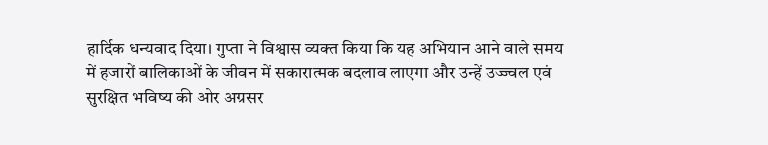हार्दिक धन्यवाद दिया। गुप्ता ने विश्वास व्यक्त किया कि यह अभियान आने वाले समय में हजारों बालिकाओं के जीवन में सकारात्मक बदलाव लाएगा और उन्हें उज्ज्वल एवं सुरक्षित भविष्य की ओर अग्रसर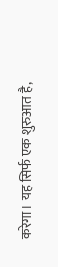करेगा। यह सिर्फ एक शुरुआत है,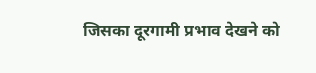जिसका दूरगामी प्रभाव देखने को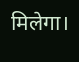मिलेगा।